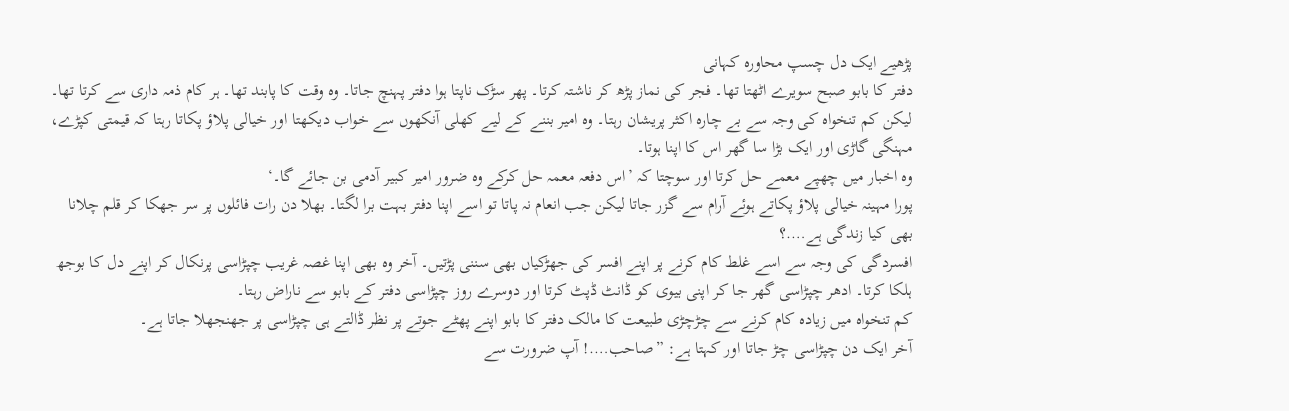پڑھیے ایک دل چسپ محاورہ کہانی
دفتر کا بابو صبح سویرے اٹھتا تھا۔ فجر کی نماز پڑھ کر ناشتہ کرتا۔ پھر سڑک ناپتا ہوا دفتر پہنچ جاتا۔ وہ وقت کا پابند تھا۔ ہر کام ذمہ داری سے کرتا تھا۔ لیکن کم تنخواہ کی وجہ سے بے چارہ اکثر پریشان رہتا۔ وہ امیر بننے کے لیے کھلی آنکھوں سے خواب دیکھتا اور خیالی پلاؤ پکاتا رہتا کہ قیمتی کپڑے، مہنگی گاڑی اور ایک بڑا سا گھر اس کا اپنا ہوتا۔
وہ اخبار میں چھپے معمے حل کرتا اور سوچتا کہ ’اس دفعہ معمہ حل کرکے وہ ضرور امیر کبیر آدمی بن جائے گا۔‘
پورا مہینہ خیالی پلاؤ پکاتے ہوئے آرام سے گزر جاتا لیکن جب انعام نہ پاتا تو اسے اپنا دفتر بہت برا لگتا۔ بھلا دن رات فائلوں پر سر جھکا کر قلم چلانا بھی کیا زندگی ہے….؟
افسردگی کی وجہ سے اسے غلط کام کرنے پر اپنے افسر کی جھڑکیاں بھی سننی پڑتیں۔ آخر وہ بھی اپنا غصہ غریب چپڑاسی پرنکال کر اپنے دل کا بوجھ ہلکا کرتا۔ ادھر چپڑاسی گھر جا کر اپنی بیوی کو ڈانٹ ڈپٹ کرتا اور دوسرے روز چپڑاسی دفتر کے بابو سے ناراض رہتا۔
کم تنخواہ میں زیادہ کام کرنے سے چڑچڑی طبیعت کا مالک دفتر کا بابو اپنے پھٹے جوتے پر نظر ڈالتے ہی چپڑاسی پر جھنجھلا جاتا ہے۔
آخر ایک دن چپڑاسی چڑ جاتا اور کہتا ہے: ”صاحب….! آپ ضرورت سے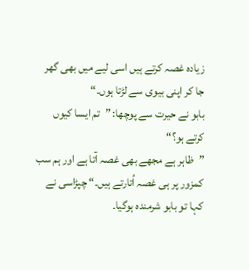زیادہ غصہ کرتے ہیں اسی لیے میں بھی گھر جا کر اپنی بیوی سے لڑتا ہوں۔“
بابو نے حیرت سے پوچھا: ”تم ایسا کیوں کرتے ہو؟“
”ظاہر ہے مجھے بھی غصہ آتا ہے اور ہم سب کمزور پر ہی غصہ اُتارتے ہیں۔“ چپڑاسی نے کہا تو بابو شرمندہ ہوگیا۔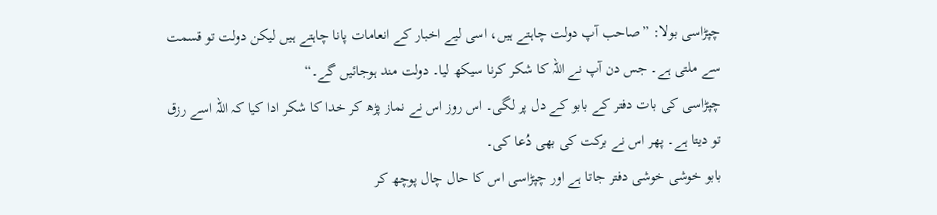چپڑاسی بولا: ”صاحب آپ دولت چاہتے ہیں، اسی لیے اخبار کے انعامات پانا چاہتے ہیں لیکن دولت تو قسمت سے ملتی ہے۔ جس دن آپ نے اللہ کا شکر کرنا سیکھ لیا۔ دولت مند ہوجائیں گے۔“
چپڑاسی کی بات دفتر کے بابو کے دل پر لگی۔ اس روز اس نے نماز پڑھ کر خدا کا شکر ادا کیا کہ اللہ اسے رزق تو دیتا ہے۔ پھر اس نے برکت کی بھی دُعا کی۔
بابو خوشی خوشی دفتر جاتا ہے اور چپڑاسی اس کا حال چال پوچھ کر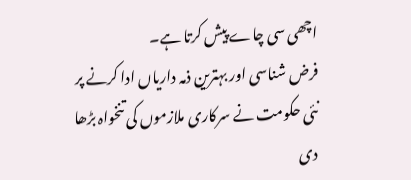اچھی سی چاے پیش کرتا ہے۔
فرض شناسی اور بہترین ذمہ داریاں ادا کرنے پر نئی حکومت نے سرکاری ملازموں کی تنخواہ بڑھا دی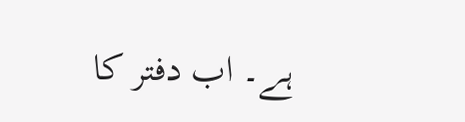ہے۔ اب دفتر کا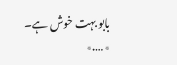بابو بہت خوش ہے۔
٭….٭